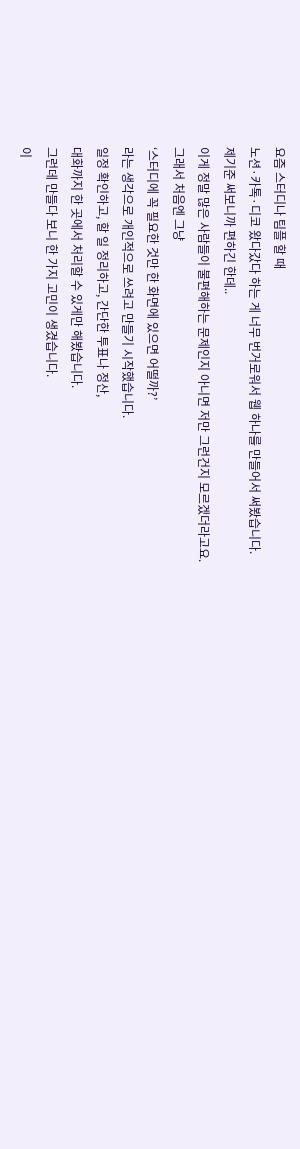요즘 스터디나 팀플 할 때
노션·카톡·디코 왔다갔다 하는 게 너무 번거로워서 웹 하나를 만들어서 써봤습니다.
제기준 써보니까 편하긴 한데..
이게 정말 많은 사람들이 불편해하는 문제인지 아니면 저만 그런건지 모르겠더라고요.
그래서 처음엔 그냥
‘스터디에 꼭 필요한 것만 한 화면에 있으면 어떨까?’
라는 생각으로 개인적으로 쓰려고 만들기 시작했습니다.
일정 확인하고, 할 일 정리하고, 간단한 투표나 정산,
대화까지 한 곳에서 처리할 수 있게만 해봤습니다.
그런데 만들다 보니 한 가지 고민이 생겼습니다.
이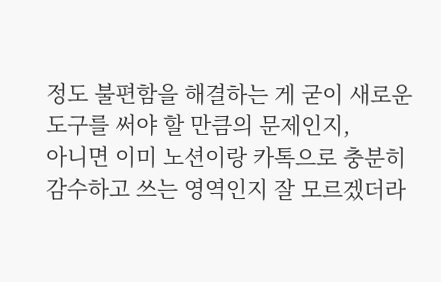정도 불편함을 해결하는 게 굳이 새로운 도구를 써야 할 만큼의 문제인지,
아니면 이미 노션이랑 카톡으로 충분히 감수하고 쓰는 영역인지 잘 모르겠더라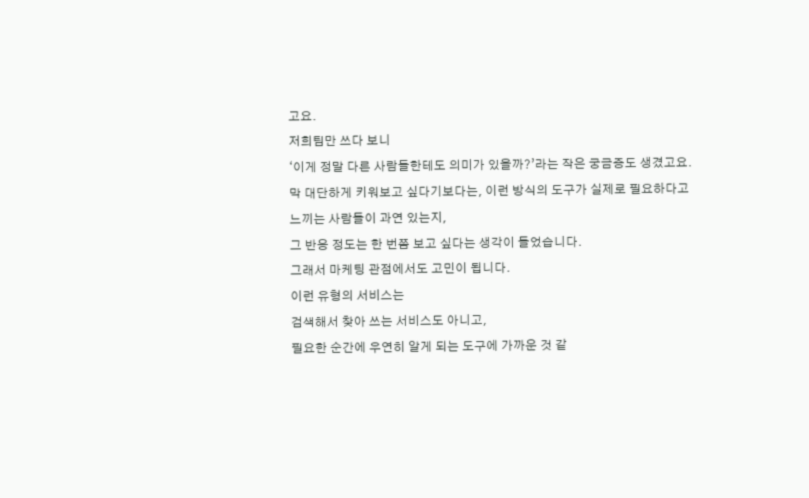고요.
저희팀만 쓰다 보니
‘이게 정말 다른 사람들한테도 의미가 있을까?’라는 작은 궁금증도 생겼고요.
막 대단하게 키워보고 싶다기보다는, 이런 방식의 도구가 실제로 필요하다고 느끼는 사람들이 과연 있는지,
그 반응 정도는 한 번쯤 보고 싶다는 생각이 들었습니다.
그래서 마케팅 관점에서도 고민이 됩니다.
이런 유형의 서비스는
검색해서 찾아 쓰는 서비스도 아니고,
필요한 순간에 우연히 알게 되는 도구에 가까운 것 같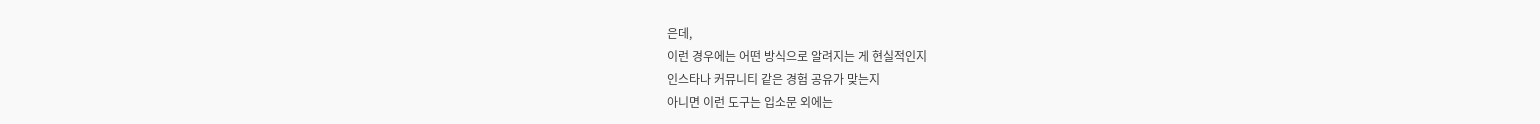은데,
이런 경우에는 어떤 방식으로 알려지는 게 현실적인지
인스타나 커뮤니티 같은 경험 공유가 맞는지
아니면 이런 도구는 입소문 외에는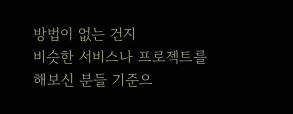방법이 없는 건지
비슷한 서비스나 프로젝트를 해보신 분들 기준으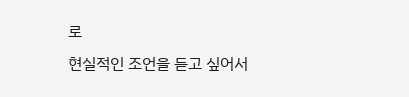로
현실적인 조언을 듣고 싶어서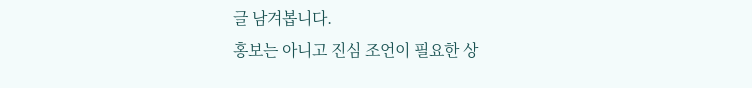글 남겨봅니다.
홍보는 아니고 진심 조언이 필요한 상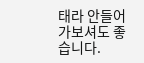태라 안들어가보셔도 좋습니다.